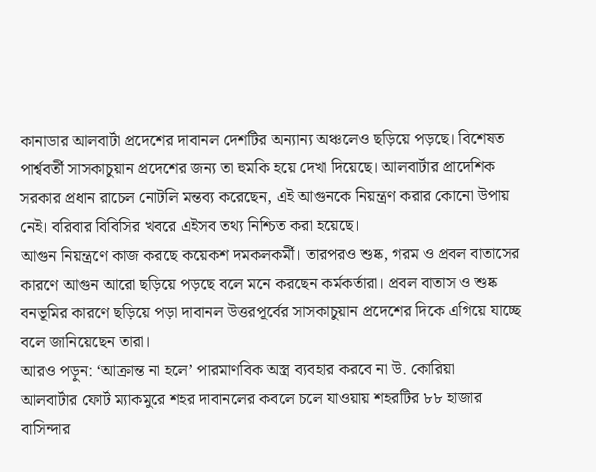কানাডার আলবার্টা প্রদেশের দাবানল দেশটির অন্যান্য অঞ্চলেও ছড়িয়ে পড়ছে। বিশেষত পার্শ্ববর্তী সাসকাচুয়ান প্রদেশের জন্য তা হুমকি হয়ে দেখা দিয়েছে। আলবার্টার প্রাদেশিক সরকার প্রধান রাচেল নোটলি মন্তব্য করেছেন, এই আগুনকে নিয়ন্ত্রণ করার কোনো উপায় নেই। বরিবার বিবিসির খবরে এইসব তথ্য নিশ্চিত করা হয়েছে।
আগুন নিয়ন্ত্রণে কাজ করছে কয়েকশ দমকলকর্মী। তারপরও শুষ্ক, গরম ও প্রবল বাতাসের কারণে আগুন আরো ছড়িয়ে পড়ছে বলে মনে করছেন কর্মকর্তারা। প্রবল বাতাস ও শুষ্ক বনভূমির কারণে ছড়িয়ে পড়া দাবানল উত্তরপূর্বের সাসকাচুয়ান প্রদেশের দিকে এগিয়ে যাচ্ছে বলে জানিয়েছেন তারা।
আরও পড়ুন: ‘আক্রান্ত না হলে’ পারমাণবিক অস্ত্র ব্যবহার করবে না উ. কোরিয়া
আলবার্টার ফোর্ট ম্যাকমুরে শহর দাবানলের কবলে চলে যাওয়ায় শহরটির ৮৮ হাজার বাসিন্দার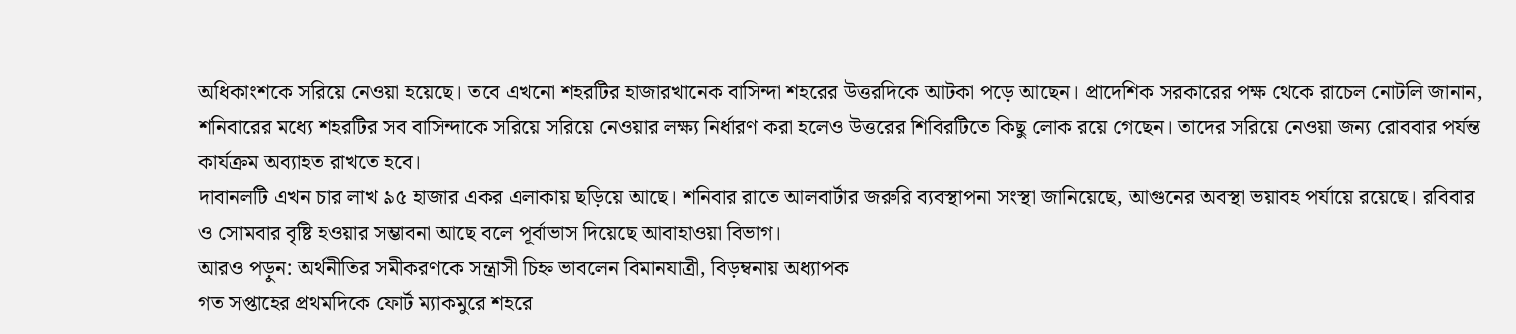অধিকাংশকে সরিয়ে নেওয়া হয়েছে। তবে এখনো শহরটির হাজারখানেক বাসিন্দা শহরের উত্তরদিকে আটকা পড়ে আছেন। প্রাদেশিক সরকারের পক্ষ থেকে রাচেল নোটলি জানান, শনিবারের মধ্যে শহরটির সব বাসিন্দাকে সরিয়ে সরিয়ে নেওয়ার লক্ষ্য নির্ধারণ করা হলেও উত্তরের শিবিরটিতে কিছু লোক রয়ে গেছেন। তাদের সরিয়ে নেওয়া জন্য রোববার পর্যন্ত কার্যক্রম অব্যাহত রাখতে হবে।
দাবানলটি এখন চার লাখ ৯৫ হাজার একর এলাকায় ছড়িয়ে আছে। শনিবার রাতে আলবার্টার জরুরি ব্যবস্থাপনা সংস্থা জানিয়েছে, আগুনের অবস্থা ভয়াবহ পর্যায়ে রয়েছে। রবিবার ও সোমবার বৃষ্টি হওয়ার সম্ভাবনা আছে বলে পূর্বাভাস দিয়েছে আবাহাওয়া বিভাগ।
আরও পড়ুন: অর্থনীতির সমীকরণকে সন্ত্রাসী চিহ্ন ভাবলেন বিমানযাত্রী, বিড়ম্বনায় অধ্যাপক
গত সপ্তাহের প্রথমদিকে ফোর্ট ম্যাকমুরে শহরে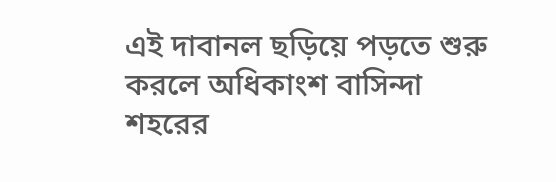এই দাবানল ছড়িয়ে পড়তে শুরু করলে অধিকাংশ বাসিন্দা শহরের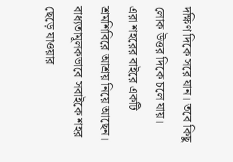দক্ষিণ দিকে সরে যান। তবে কিছু লোক উত্তর দিকে চলে যায়। এরা শহরের বাইরে একটি শ্রমশিবিরে আশ্রয় নিয়ে আছেন।
বাধ্যতামূলকভাবে সবাইকে শহর ছেড়ে যাওয়ার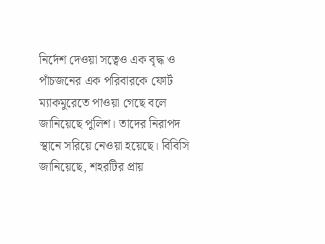নির্দেশ দেওয়া সত্বেও এক বৃদ্ধ ও পাঁচজনের এক পরিবারকে ফোর্ট ম্যাকমুরেতে পাওয়া গেছে বলে জানিয়েছে পুলিশ। তাদের নিরাপদ স্থানে সরিয়ে নেওয়া হয়েছে। বিবিসি জানিয়েছে, শহরটির প্রায়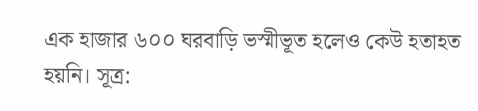এক হাজার ৬০০ ঘরবাড়ি ভস্মীভূত হলেও কেউ হতাহত হয়নি। সূত্র: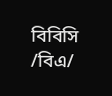বিবিসি
/বিএ/